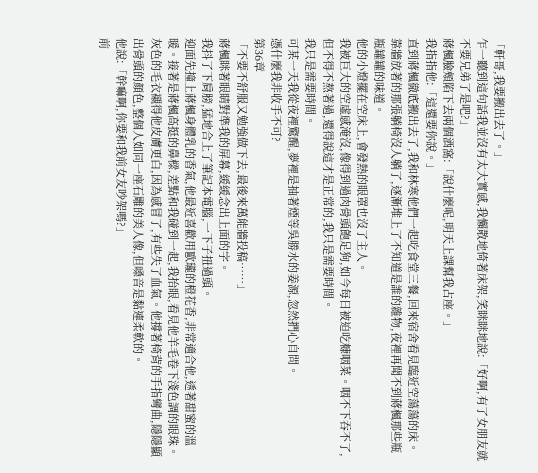「軒哥,我要搬出去了。」
乍一聽到這句話我並沒有太大實感,我懶散地倚著床架,笑眯眯地說:「好啊,有了女朋友就不要兄弟了是吧?」
蔣楓臉頰陷下去兩個酒窩:「說什麼呢,明天上課幫我占座。」
我指指他:「這還要你說。」
直到蔣楓徹底搬出去了,我和林寒他們一起吃食堂三餐,回來宿舍看見臨近空蕩蕩的床。靠牆放著的那張躺椅沒人躺了,逐漸堆上了不知道是誰的雜物,夜裡再聞不到蔣楓那些瓶瓶罐罐的味道。
他的小燈擺在空床上,會發熱的眼罩也沒了主人。
我被巨大的空虛感淹沒,像得到過肉骨頭飽足狗,如今每日被迫吃糠咽菜。咽不下吞不了,但不得不熬著過,還得說這才是正常的,我只是需要時間。
我只是需要時間。
可某一天我從夜裡驚醒,夢裡是抽著煙等吳勝水的姜源,忽然捫心自問。
憑什麼我非收手不可?
第36章
「不要不舒服又勉強做下去,最後來萬能牆投稿……」
蔣楓眯著眼睛對準我的屏幕,緩緩念出上面的字。
我抖了下肩膀,猛地合上了筆記本電腦,一下子扭過頭。
迎面先撞上蔣楓身體乳的香氣,他最近喜歡用歐瓏的橙花香,非常適合他,透著甜蜜的溫暖。接著是蔣楓高挺的鼻樑,差點和我碰到一起,我抬眼,看見他羊毛卷下淺色調的眼珠。
灰色的毛衣襯得他皮膚更白,因為感冒了,有些失了血氣。他撐著椅背的手指彎曲,隱隱顯出骨頭的顏色,整個人如同一座石雕的美人像,但嗓音是黏連柔軟的。
他說:「幹嘛啊,你要和我前女友吵架嗎?」
前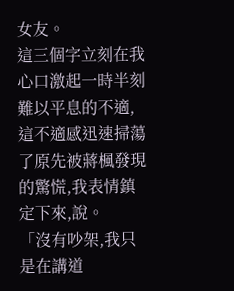女友。
這三個字立刻在我心口激起一時半刻難以平息的不適,這不適感迅速掃蕩了原先被蔣楓發現的驚慌,我表情鎮定下來,說。
「沒有吵架,我只是在講道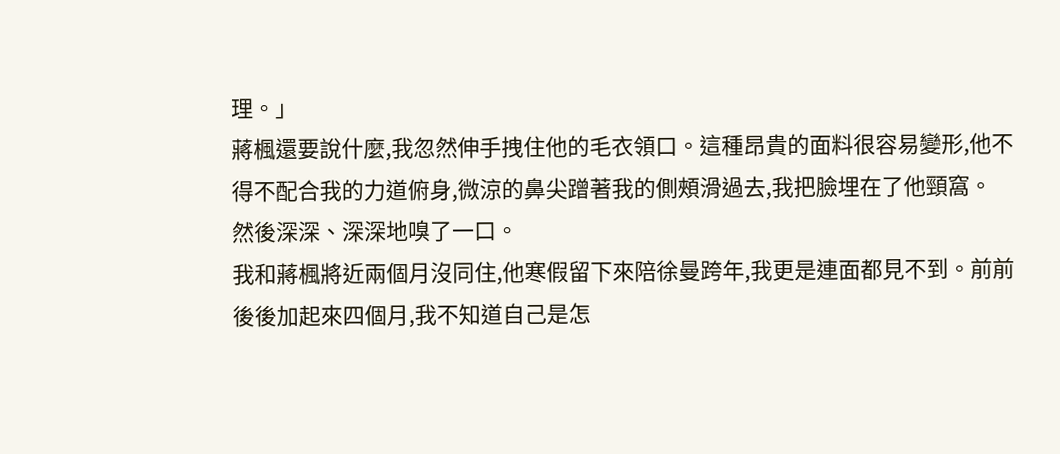理。」
蔣楓還要說什麼,我忽然伸手拽住他的毛衣領口。這種昂貴的面料很容易變形,他不得不配合我的力道俯身,微涼的鼻尖蹭著我的側頰滑過去,我把臉埋在了他頸窩。
然後深深、深深地嗅了一口。
我和蔣楓將近兩個月沒同住,他寒假留下來陪徐曼跨年,我更是連面都見不到。前前後後加起來四個月,我不知道自己是怎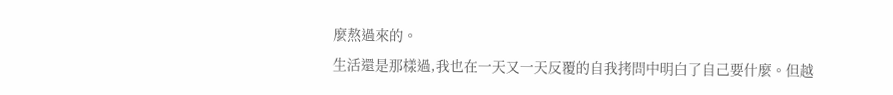麼熬過來的。
生活還是那樣過,我也在一天又一天反覆的自我拷問中明白了自己要什麼。但越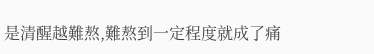是清醒越難熬,難熬到一定程度就成了痛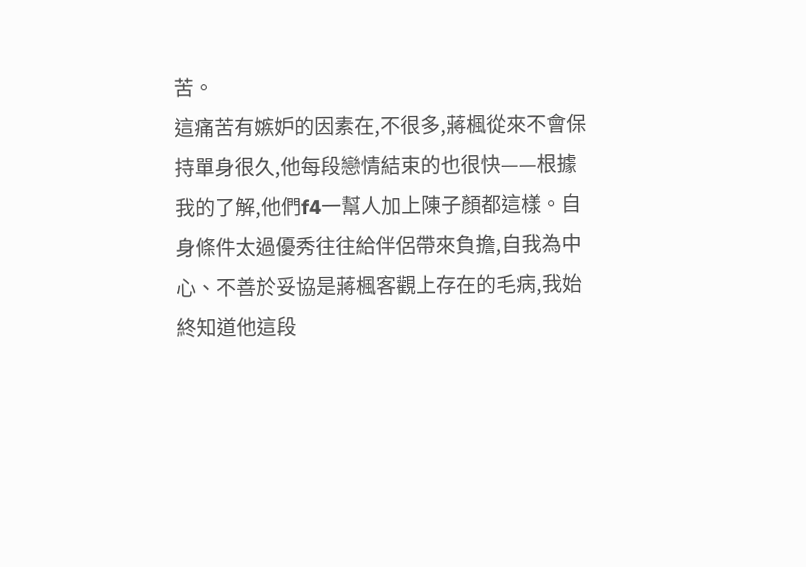苦。
這痛苦有嫉妒的因素在,不很多,蔣楓從來不會保持單身很久,他每段戀情結束的也很快——根據我的了解,他們f4一幫人加上陳子顏都這樣。自身條件太過優秀往往給伴侶帶來負擔,自我為中心、不善於妥協是蔣楓客觀上存在的毛病,我始終知道他這段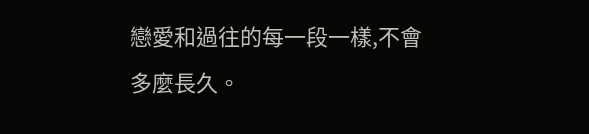戀愛和過往的每一段一樣,不會多麼長久。